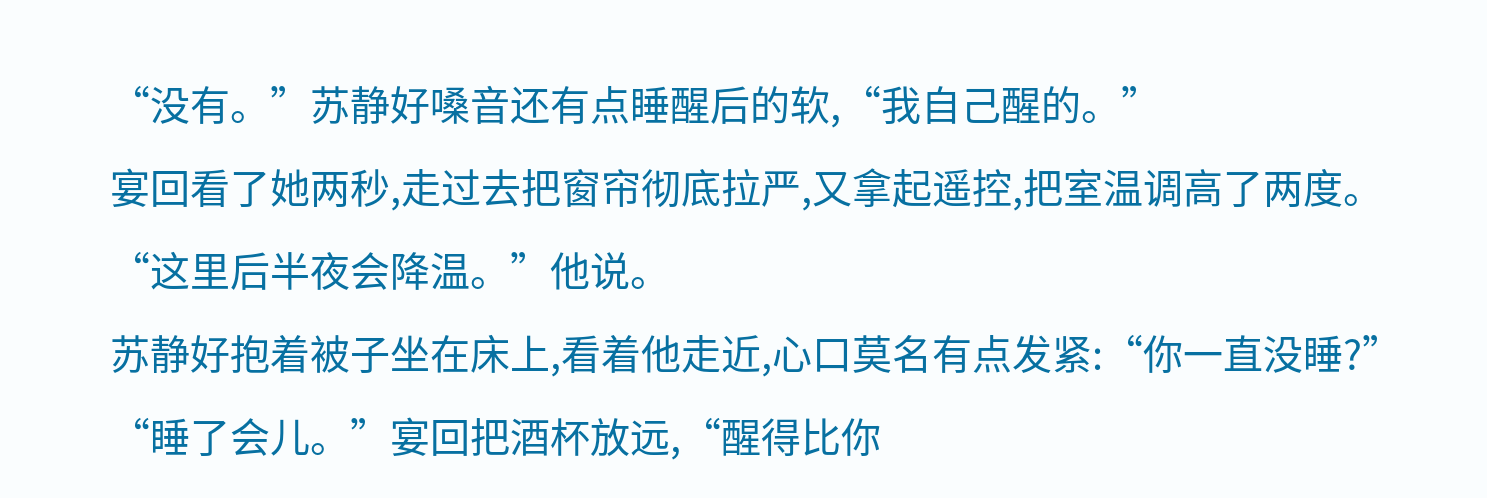“没有。”苏静好嗓音还有点睡醒后的软,“我自己醒的。”
宴回看了她两秒,走过去把窗帘彻底拉严,又拿起遥控,把室温调高了两度。
“这里后半夜会降温。”他说。
苏静好抱着被子坐在床上,看着他走近,心口莫名有点发紧:“你一直没睡?”
“睡了会儿。”宴回把酒杯放远,“醒得比你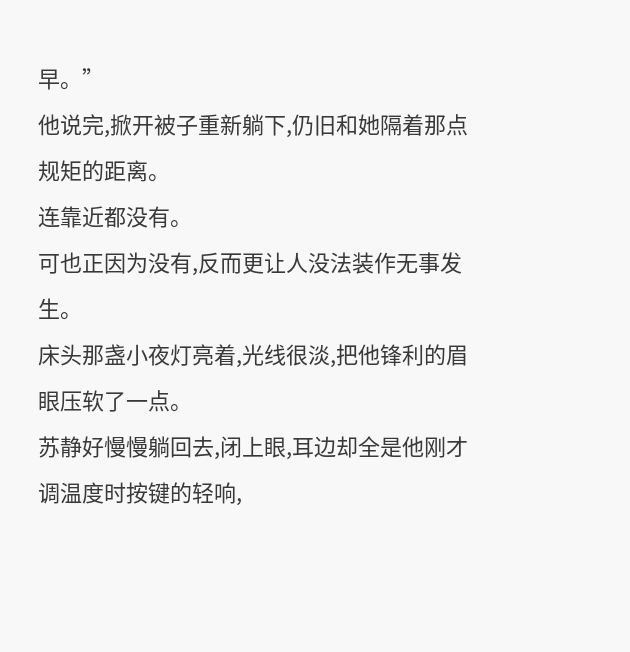早。”
他说完,掀开被子重新躺下,仍旧和她隔着那点规矩的距离。
连靠近都没有。
可也正因为没有,反而更让人没法装作无事发生。
床头那盏小夜灯亮着,光线很淡,把他锋利的眉眼压软了一点。
苏静好慢慢躺回去,闭上眼,耳边却全是他刚才调温度时按键的轻响,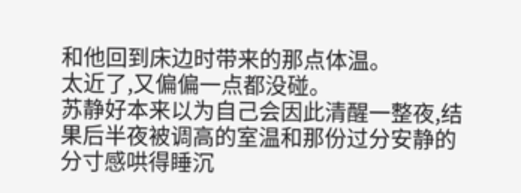和他回到床边时带来的那点体温。
太近了,又偏偏一点都没碰。
苏静好本来以为自己会因此清醒一整夜,结果后半夜被调高的室温和那份过分安静的分寸感哄得睡沉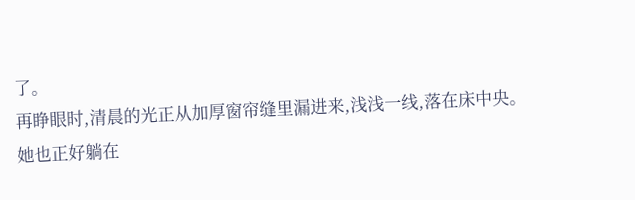了。
再睁眼时,清晨的光正从加厚窗帘缝里漏进来,浅浅一线,落在床中央。
她也正好躺在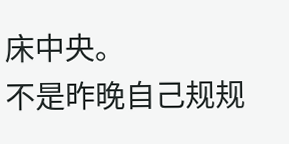床中央。
不是昨晚自己规规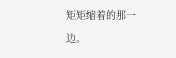矩矩缩着的那一边。